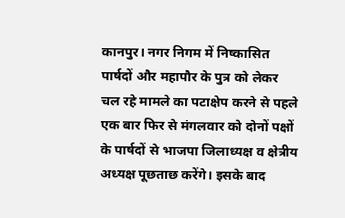कानपुर। नगर निगम में निष्कासित पार्षदों और महापौर के पुत्र को लेकर चल रहे मामले का पटाक्षेप करने से पहले एक बार फिर से मंगलवार को दोनों पक्षों के पार्षदों से भाजपा जिलाध्यक्ष व क्षेत्रीय अध्यक्ष पूछताछ करेंगे। इसके बाद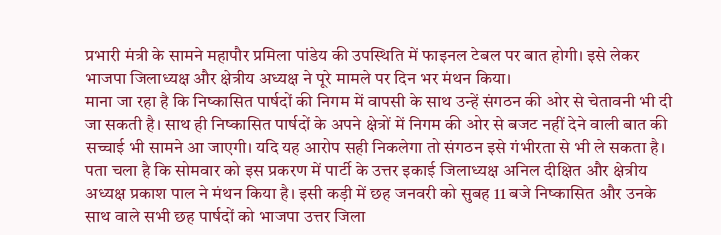प्रभारी मंत्री के सामने महापौर प्रमिला पांडेय की उपस्थिति में फाइनल टेबल पर बात होगी। इसे लेकर भाजपा जिलाध्यक्ष और क्षेत्रीय अध्यक्ष ने पूरे मामले पर दिन भर मंथन किया।
माना जा रहा है कि निष्कासित पार्षदों की निगम में वापसी के साथ उन्हें संगठन की ओर से चेतावनी भी दी जा सकती है। साथ ही निष्कासित पार्षदों के अपने क्षेत्रों में निगम की ओर से बजट नहीं देने वाली बात की सच्चाई भी सामने आ जाएगी। यदि यह आरोप सही निकलेगा तो संगठन इसे गंभीरता से भी ले सकता है। पता चला है कि सोमवार को इस प्रकरण में पार्टी के उत्तर इकाई जिलाध्यक्ष अनिल दीक्षित और क्षेत्रीय अध्यक्ष प्रकाश पाल ने मंथन किया है। इसी कड़ी में छह जनवरी को सुबह 11 बजे निष्कासित और उनके साथ वाले सभी छह पार्षदों को भाजपा उत्तर जिला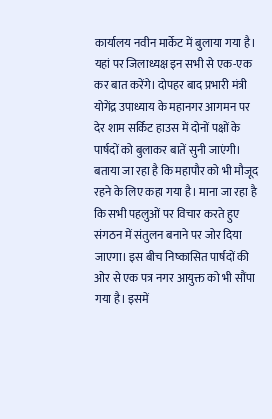कार्यालय नवीन मार्केट में बुलाया गया है। यहां पर जिलाध्यक्ष इन सभी से एक-एक कर बात करेंगे। दोपहर बाद प्रभारी मंत्री योगेंद्र उपाध्याय के महानगर आगमन पर देर शाम सर्किट हाउस में दोनों पक्षों के पार्षदों को बुलाकर बातें सुनी जाएंगी।
बताया जा रहा है कि महापौर को भी मौजूद रहने के लिए कहा गया है। माना जा रहा है कि सभी पहलुओं पर विचार करते हुए संगठन में संतुलन बनाने पर जोर दिया जाएगा। इस बीच निष्कासित पार्षदों की ओर से एक पत्र नगर आयुक्त को भी सौंपा गया है। इसमें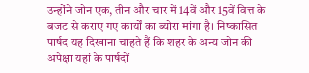उन्होंने जोन एक, तीन और चार में 14वें और 15वें वित्त के बजट से कराए गए कार्यों का ब्योरा मांगा है। निष्कासित पार्षद यह दिखाना चाहते हैं कि शहर के अन्य जोन की अपेक्षा यहां के पार्षदों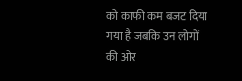को काफी कम बजट दिया गया है जबकि उन लोगों की ओर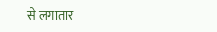से लगातार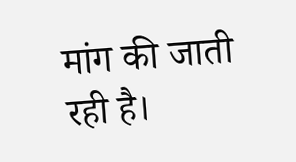मांग की जाती रही है।